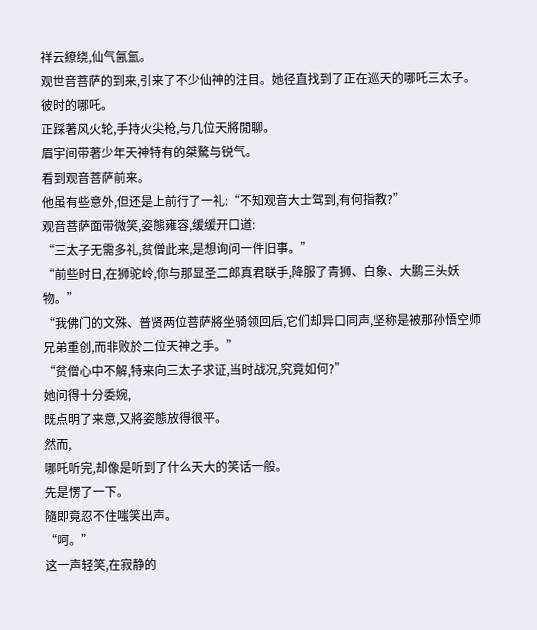祥云繚绕,仙气氤氳。
观世音菩萨的到来,引来了不少仙神的注目。她径直找到了正在巡天的哪吒三太子。
彼时的哪吒。
正踩著风火轮,手持火尖枪,与几位天將閒聊。
眉宇间带著少年天神特有的桀驁与锐气。
看到观音菩萨前来。
他虽有些意外,但还是上前行了一礼:“不知观音大士驾到,有何指教?”
观音菩萨面带微笑,姿態雍容,缓缓开口道:
“三太子无需多礼,贫僧此来,是想询问一件旧事。”
“前些时日,在狮驼岭,你与那显圣二郎真君联手,降服了青狮、白象、大鹏三头妖物。”
“我佛门的文殊、普贤两位菩萨將坐骑领回后,它们却异口同声,坚称是被那孙悟空师兄弟重创,而非败於二位天神之手。”
“贫僧心中不解,特来向三太子求证,当时战况,究竟如何?”
她问得十分委婉,
既点明了来意,又將姿態放得很平。
然而,
哪吒听完,却像是听到了什么天大的笑话一般。
先是愣了一下。
隨即竟忍不住嗤笑出声。
“呵。”
这一声轻笑,在寂静的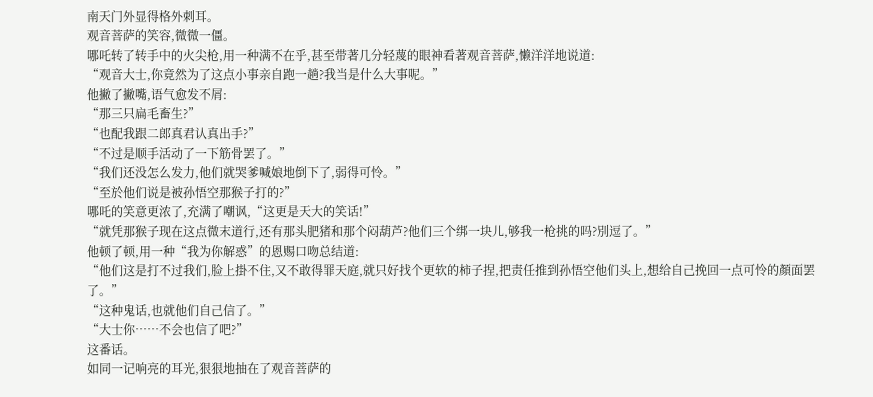南天门外显得格外刺耳。
观音菩萨的笑容,微微一僵。
哪吒转了转手中的火尖枪,用一种满不在乎,甚至带著几分轻蔑的眼神看著观音菩萨,懒洋洋地说道:
“观音大士,你竟然为了这点小事亲自跑一趟?我当是什么大事呢。”
他撇了撇嘴,语气愈发不屑:
“那三只扁毛畜生?”
“也配我跟二郎真君认真出手?”
“不过是顺手活动了一下筋骨罢了。”
“我们还没怎么发力,他们就哭爹喊娘地倒下了,弱得可怜。”
“至於他们说是被孙悟空那猴子打的?”
哪吒的笑意更浓了,充满了嘲讽,“这更是天大的笑话!”
“就凭那猴子现在这点微末道行,还有那头肥猪和那个闷葫芦?他们三个绑一块儿,够我一枪挑的吗?別逗了。”
他顿了顿,用一种“我为你解惑”的恩赐口吻总结道:
“他们这是打不过我们,脸上掛不住,又不敢得罪天庭,就只好找个更软的柿子捏,把责任推到孙悟空他们头上,想给自己挽回一点可怜的顏面罢了。”
“这种鬼话,也就他们自己信了。”
“大士你……不会也信了吧?”
这番话。
如同一记响亮的耳光,狠狠地抽在了观音菩萨的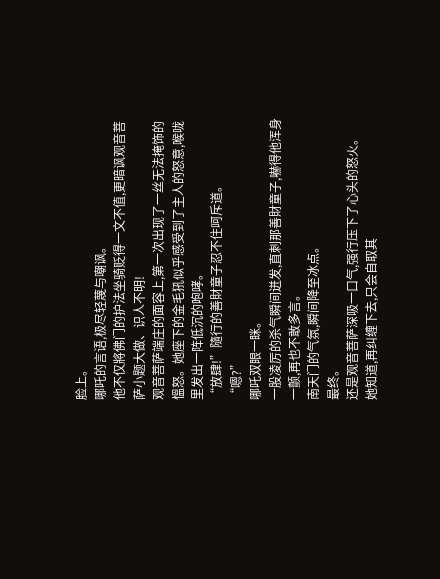脸上。
哪吒的言语,极尽轻蔑与嘲讽。
他不仅將佛门的护法坐骑贬得一文不值,更暗讽观音菩萨小题大做、识人不明!
观音菩萨端庄的面容上,第一次出现了一丝无法掩饰的慍怒。她座下的金毛犼似乎感受到了主人的怒意,喉咙里发出一阵低沉的咆哮。
“放肆!”隨行的善財童子忍不住呵斥道。
“嗯?”
哪吒双眼一眯。
一股凌厉的杀气瞬间迸发,直刺那善財童子,嚇得他浑身一颤,再也不敢多言。
南天门的气氛,瞬间降至冰点。
最终。
还是观音菩萨深吸一口气,强行压下了心头的怒火。
她知道,再纠缠下去,只会自取其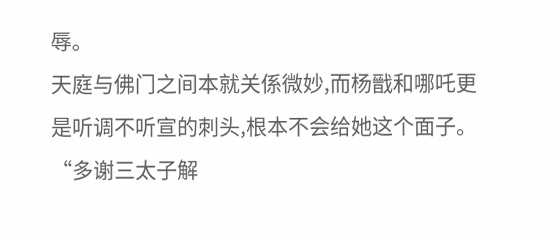辱。
天庭与佛门之间本就关係微妙,而杨戩和哪吒更是听调不听宣的刺头,根本不会给她这个面子。
“多谢三太子解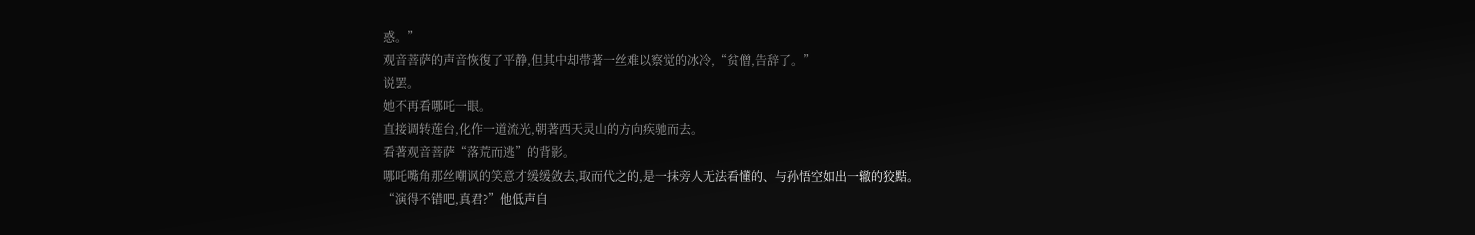惑。”
观音菩萨的声音恢復了平静,但其中却带著一丝难以察觉的冰冷,“贫僧,告辞了。”
说罢。
她不再看哪吒一眼。
直接调转莲台,化作一道流光,朝著西天灵山的方向疾驰而去。
看著观音菩萨“落荒而逃”的背影。
哪吒嘴角那丝嘲讽的笑意才缓缓敛去,取而代之的,是一抹旁人无法看懂的、与孙悟空如出一辙的狡黠。
“演得不错吧,真君?”他低声自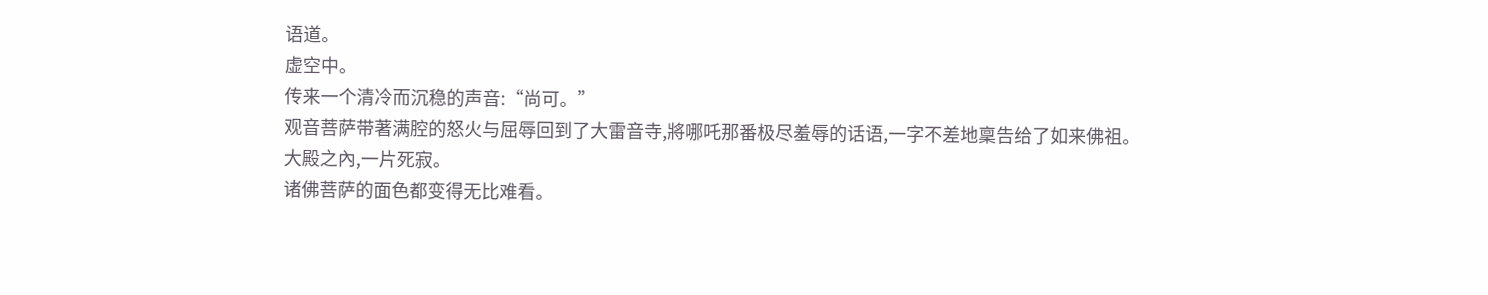语道。
虚空中。
传来一个清冷而沉稳的声音:“尚可。”
观音菩萨带著满腔的怒火与屈辱回到了大雷音寺,將哪吒那番极尽羞辱的话语,一字不差地稟告给了如来佛祖。
大殿之內,一片死寂。
诸佛菩萨的面色都变得无比难看。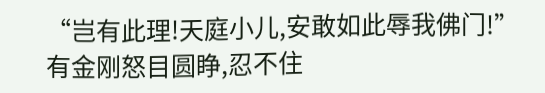“岂有此理!天庭小儿,安敢如此辱我佛门!”
有金刚怒目圆睁,忍不住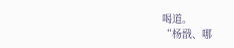喝道。
“杨戩、哪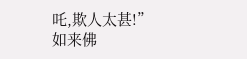吒,欺人太甚!”
如来佛